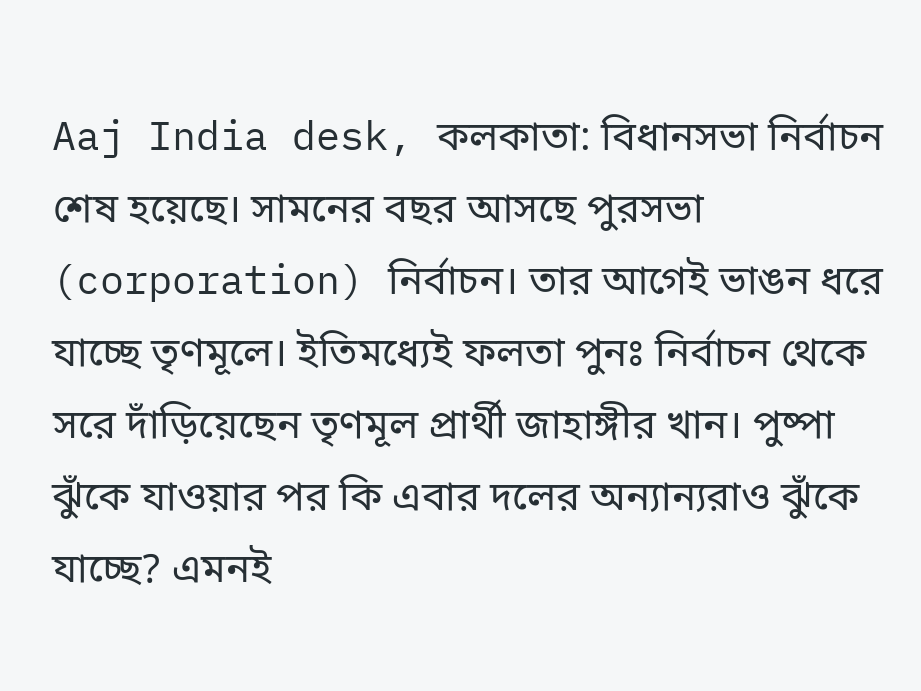Aaj India desk, কলকাতা: বিধানসভা নির্বাচন শেষ হয়েছে। সামনের বছর আসছে পুরসভা (corporation) নির্বাচন। তার আগেই ভাঙন ধরে যাচ্ছে তৃণমূলে। ইতিমধ্যেই ফলতা পুনঃ নির্বাচন থেকে সরে দাঁড়িয়েছেন তৃণমূল প্রার্থী জাহাঙ্গীর খান। পুষ্পা ঝুঁকে যাওয়ার পর কি এবার দলের অন্যান্যরাও ঝুঁকে যাচ্ছে? এমনই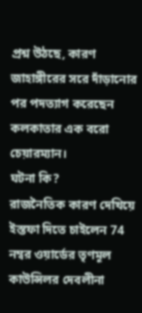প্রশ্ন উঠছে, কারণ জাহাঙ্গীরের সরে দাঁড়ানোর পর পদত্যাগ করেছেন কলকাতার এক বরো চেয়ারম্যান।
ঘটনা কি?
রাজনৈতিক কারণ দেখিয়ে ইস্তফা দিতে চাইলেন 74 নম্বর ওয়ার্ডের তৃণমূল কাউন্সিলর দেবলীনা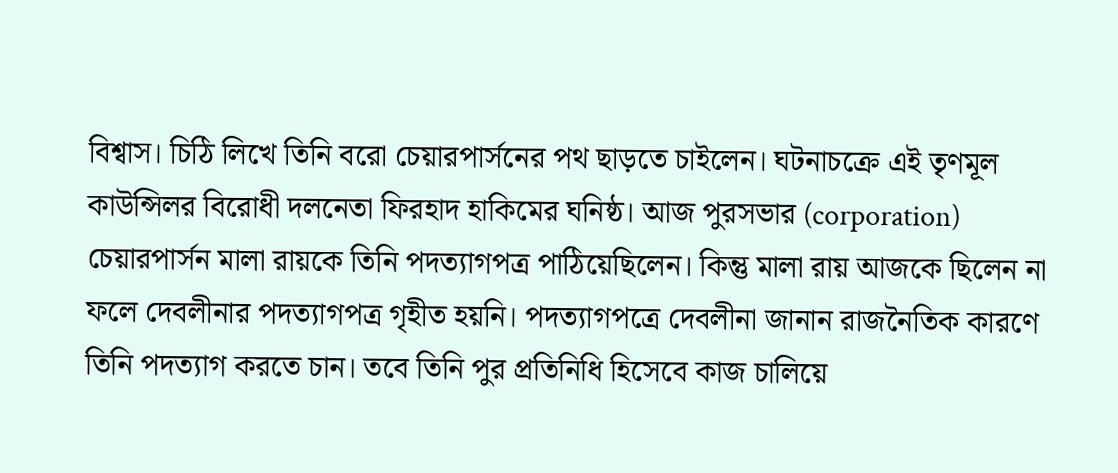বিশ্বাস। চিঠি লিখে তিনি বরো চেয়ারপার্সনের পথ ছাড়তে চাইলেন। ঘটনাচক্রে এই তৃণমূল কাউন্সিলর বিরোধী দলনেতা ফিরহাদ হাকিমের ঘনিষ্ঠ। আজ পুরসভার (corporation) চেয়ারপার্সন মালা রায়কে তিনি পদত্যাগপত্র পাঠিয়েছিলেন। কিন্তু মালা রায় আজকে ছিলেন না ফলে দেবলীনার পদত্যাগপত্র গৃহীত হয়নি। পদত্যাগপত্রে দেবলীনা জানান রাজনৈতিক কারণে তিনি পদত্যাগ করতে চান। তবে তিনি পুর প্রতিনিধি হিসেবে কাজ চালিয়ে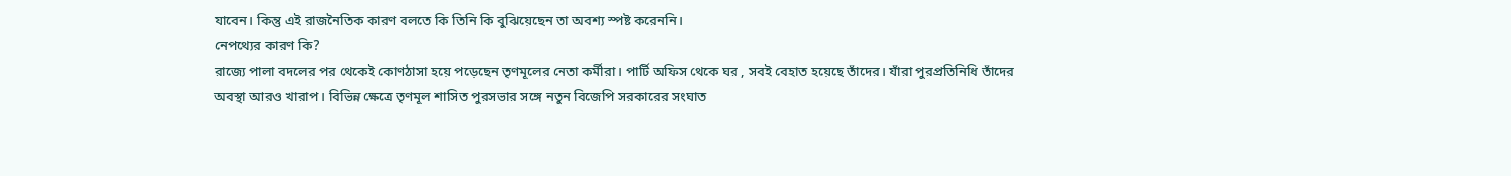যাবেন। কিন্তু এই রাজনৈতিক কারণ বলতে কি তিনি কি বুঝিয়েছেন তা অবশ্য স্পষ্ট করেননি।
নেপথ্যের কারণ কি?
রাজ্যে পালা বদলের পর থেকেই কোণঠাসা হয়ে পড়েছেন তৃণমূলের নেতা কর্মীরা। পার্টি অফিস থেকে ঘর , সবই বেহাত হয়েছে তাঁদের। যাঁরা পুরপ্রতিনিধি তাঁদের অবস্থা আরও খারাপ। বিভিন্ন ক্ষেত্রে তৃণমূল শাসিত পুরসভার সঙ্গে নতুন বিজেপি সরকারের সংঘাত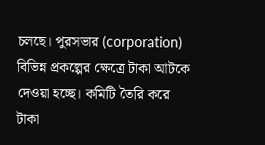চলছে। পুরসভার (corporation) বিভিন্ন প্রকল্পের ক্ষেত্রে টাকা আটকে দেওয়া হচ্ছে। কমিটি তৈরি করে টাকা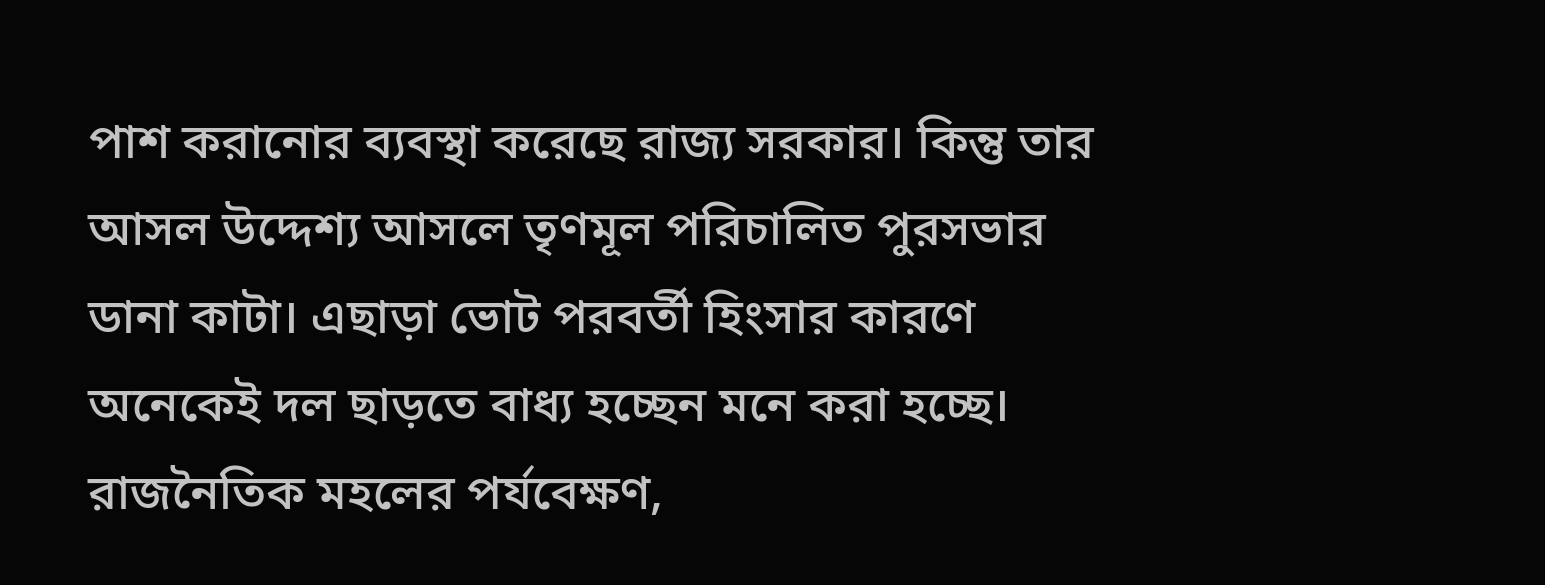পাশ করানোর ব্যবস্থা করেছে রাজ্য সরকার। কিন্তু তার আসল উদ্দেশ্য আসলে তৃণমূল পরিচালিত পুরসভার ডানা কাটা। এছাড়া ভোট পরবর্তী হিংসার কারণে অনেকেই দল ছাড়তে বাধ্য হচ্ছেন মনে করা হচ্ছে। রাজনৈতিক মহলের পর্যবেক্ষণ,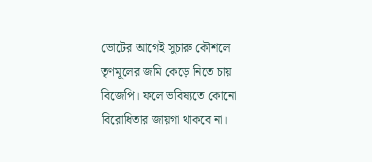ভোটের আগেই সুচারু কৌশলে তৃণমূলের জমি কেড়ে নিতে চায় বিজেপি। ফলে ভবিষ্যতে কোনো বিরোধিতার জায়গা থাকবে না।